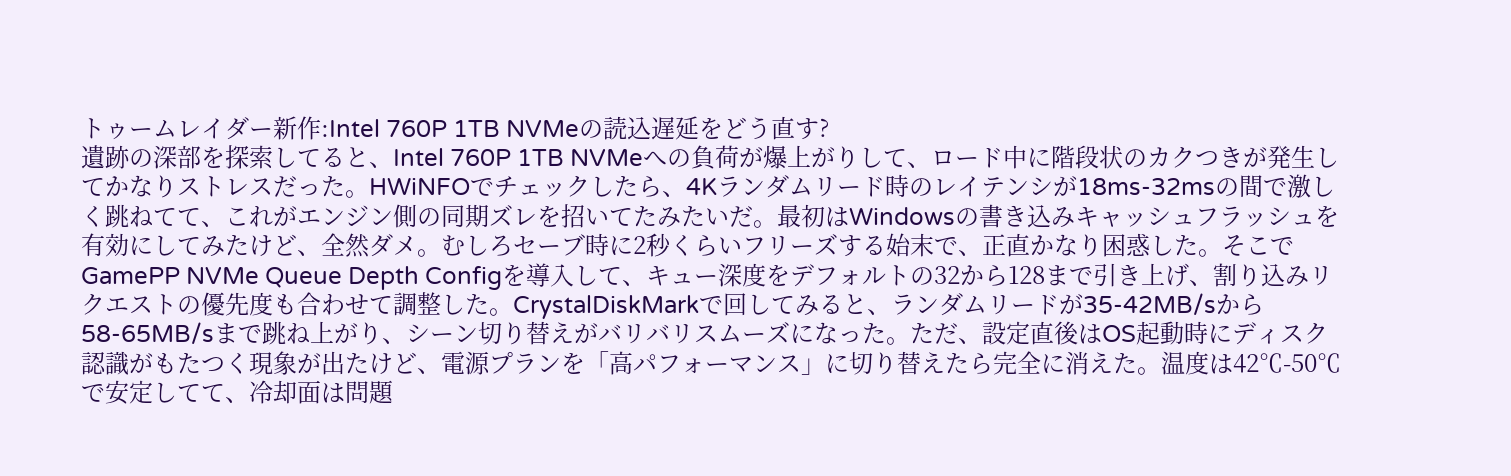トゥームレイダー新作:Intel 760P 1TB NVMeの読込遅延をどう直す?
遺跡の深部を探索してると、Intel 760P 1TB NVMeへの負荷が爆上がりして、ロード中に階段状のカクつきが発生してかなりストレスだった。HWiNFOでチェックしたら、4Kランダムリード時のレイテンシが18ms-32msの間で激しく跳ねてて、これがエンジン側の同期ズレを招いてたみたいだ。最初はWindowsの書き込みキャッシュフラッシュを有効にしてみたけど、全然ダメ。むしろセーブ時に2秒くらいフリーズする始末で、正直かなり困惑した。そこでGamePP NVMe Queue Depth Configを導入して、キュー深度をデフォルトの32から128まで引き上げ、割り込みリクエストの優先度も合わせて調整した。CrystalDiskMarkで回してみると、ランダムリードが35-42MB/sから58-65MB/sまで跳ね上がり、シーン切り替えがバリバリスムーズになった。ただ、設定直後はOS起動時にディスク認識がもたつく現象が出たけど、電源プランを「高パフォーマンス」に切り替えたら完全に消えた。温度は42℃-50℃で安定してて、冷却面は問題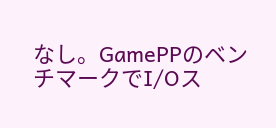なし。GamePPのベンチマークでI/Oス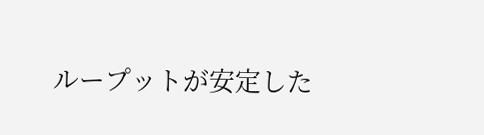ループットが安定した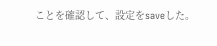ことを確認して、設定をsaveした。